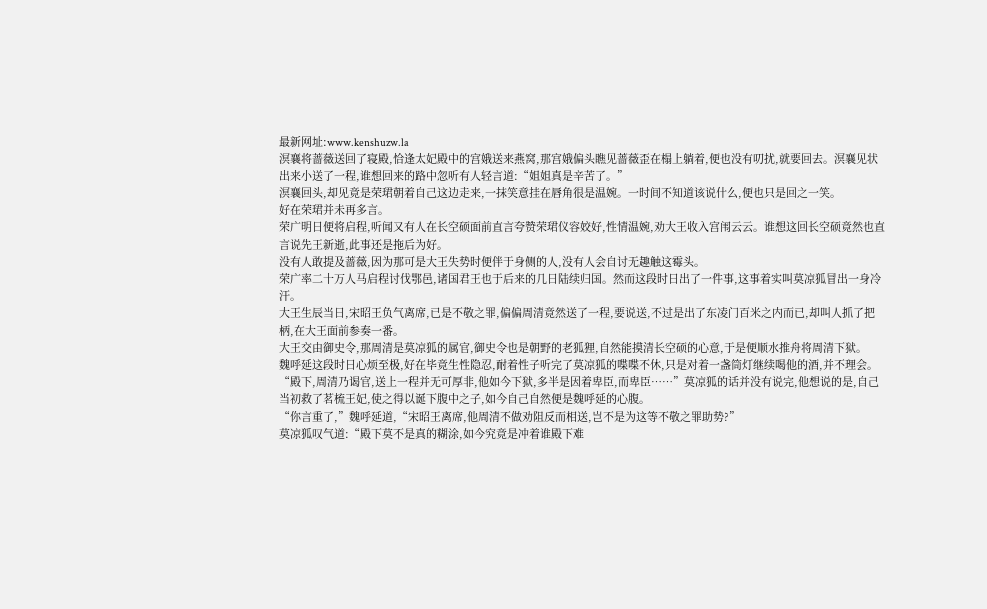最新网址:www.kenshuzw.la
溟襄将蔷薇送回了寝殿,恰逢太妃殿中的宫娥送来燕窝,那宫娥偏头瞧见蔷薇歪在榻上躺着,便也没有叨扰,就要回去。溟襄见状出来小送了一程,谁想回来的路中忽听有人轻言道:“姐姐真是辛苦了。”
溟襄回头,却见竟是荣珺朝着自己这边走来,一抹笑意挂在唇角很是温婉。一时间不知道该说什么,便也只是回之一笑。
好在荣珺并未再多言。
荣广明日便将启程,听闻又有人在长空硕面前直言夸赞荣珺仪容姣好,性情温婉,劝大王收入宫闱云云。谁想这回长空硕竟然也直言说先王新逝,此事还是拖后为好。
没有人敢提及蔷薇,因为那可是大王失势时便伴于身侧的人,没有人会自讨无趣触这霉头。
荣广率二十万人马启程讨伐鄂邑,诸国君王也于后来的几日陆续归国。然而这段时日出了一件事,这事着实叫莫凉狐冒出一身冷汗。
大王生辰当日,宋昭王负气离席,已是不敬之罪,偏偏周清竟然送了一程,要说送,不过是出了东凌门百米之内而已,却叫人抓了把柄,在大王面前参奏一番。
大王交由御史令,那周清是莫凉狐的属官,御史令也是朝野的老狐狸,自然能摸清长空硕的心意,于是便顺水推舟将周清下狱。
魏呼延这段时日心烦至极,好在毕竟生性隐忍,耐着性子听完了莫凉狐的喋喋不休,只是对着一盏筒灯继续喝他的酒,并不理会。
“殿下,周清乃谒官,送上一程并无可厚非,他如今下狱,多半是因着卑臣,而卑臣……”莫凉狐的话并没有说完,他想说的是,自己当初救了茗梳王妃,使之得以诞下腹中之子,如今自己自然便是魏呼延的心腹。
“你言重了,”魏呼延道,“宋昭王离席,他周清不做劝阻反而相送,岂不是为这等不敬之罪助势?”
莫凉狐叹气道:“殿下莫不是真的糊涂,如今究竟是冲着谁殿下难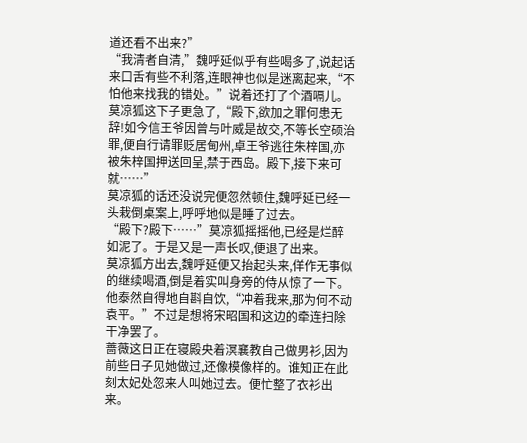道还看不出来?”
“我清者自清,”魏呼延似乎有些喝多了,说起话来口舌有些不利落,连眼神也似是迷离起来,“不怕他来找我的错处。”说着还打了个酒嗝儿。
莫凉狐这下子更急了,“殿下,欲加之罪何患无辞!如今信王爷因曾与叶威是故交,不等长空硕治罪,便自行请罪贬居甸州,卓王爷逃往朱梓国,亦被朱梓国押送回呈,禁于西岛。殿下,接下来可就……”
莫凉狐的话还没说完便忽然顿住,魏呼延已经一头栽倒桌案上,呼呼地似是睡了过去。
“殿下?殿下……”莫凉狐摇摇他,已经是烂醉如泥了。于是又是一声长叹,便退了出来。
莫凉狐方出去,魏呼延便又抬起头来,佯作无事似的继续喝酒,倒是着实叫身旁的侍从惊了一下。他泰然自得地自斟自饮,“冲着我来,那为何不动袁平。”不过是想将宋昭国和这边的牵连扫除干净罢了。
蔷薇这日正在寝殿央着溟襄教自己做男衫,因为前些日子见她做过,还像模像样的。谁知正在此刻太妃处忽来人叫她过去。便忙整了衣衫出来。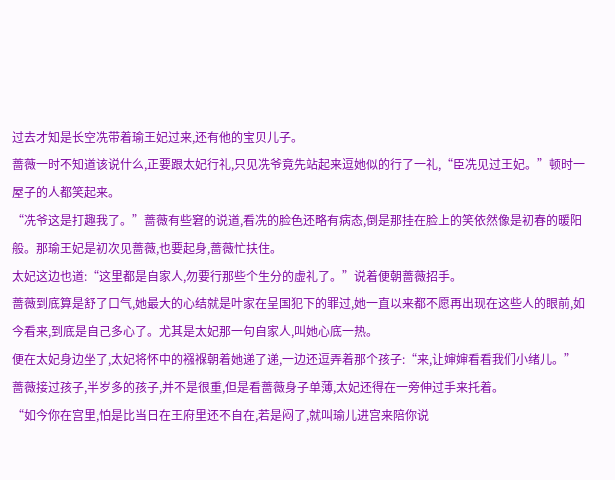过去才知是长空冼带着瑜王妃过来,还有他的宝贝儿子。
蔷薇一时不知道该说什么,正要跟太妃行礼,只见冼爷竟先站起来逗她似的行了一礼,“臣冼见过王妃。”顿时一屋子的人都笑起来。
“冼爷这是打趣我了。”蔷薇有些窘的说道,看冼的脸色还略有病态,倒是那挂在脸上的笑依然像是初春的暖阳般。那瑜王妃是初次见蔷薇,也要起身,蔷薇忙扶住。
太妃这边也道:“这里都是自家人,勿要行那些个生分的虚礼了。”说着便朝蔷薇招手。
蔷薇到底算是舒了口气,她最大的心结就是叶家在呈国犯下的罪过,她一直以来都不愿再出现在这些人的眼前,如今看来,到底是自己多心了。尤其是太妃那一句自家人,叫她心底一热。
便在太妃身边坐了,太妃将怀中的襁褓朝着她递了递,一边还逗弄着那个孩子:“来,让婶婶看看我们小绪儿。”
蔷薇接过孩子,半岁多的孩子,并不是很重,但是看蔷薇身子单薄,太妃还得在一旁伸过手来托着。
“如今你在宫里,怕是比当日在王府里还不自在,若是闷了,就叫瑜儿进宫来陪你说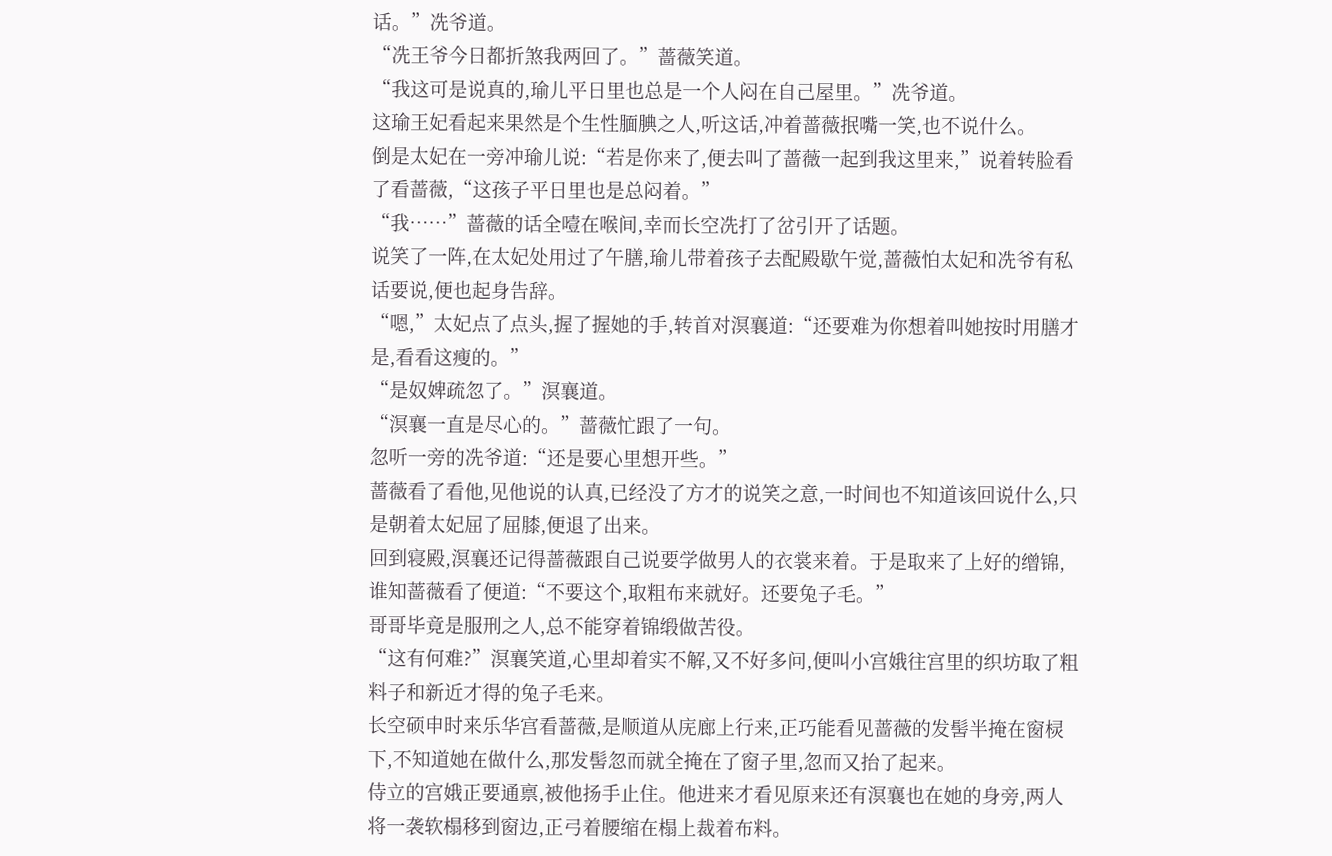话。”冼爷道。
“冼王爷今日都折煞我两回了。”蔷薇笑道。
“我这可是说真的,瑜儿平日里也总是一个人闷在自己屋里。”冼爷道。
这瑜王妃看起来果然是个生性腼腆之人,听这话,冲着蔷薇抿嘴一笑,也不说什么。
倒是太妃在一旁冲瑜儿说:“若是你来了,便去叫了蔷薇一起到我这里来,”说着转脸看了看蔷薇,“这孩子平日里也是总闷着。”
“我……”蔷薇的话全噎在喉间,幸而长空冼打了岔引开了话题。
说笑了一阵,在太妃处用过了午膳,瑜儿带着孩子去配殿歇午觉,蔷薇怕太妃和冼爷有私话要说,便也起身告辞。
“嗯,”太妃点了点头,握了握她的手,转首对溟襄道:“还要难为你想着叫她按时用膳才是,看看这瘦的。”
“是奴婢疏忽了。”溟襄道。
“溟襄一直是尽心的。”蔷薇忙跟了一句。
忽听一旁的冼爷道:“还是要心里想开些。”
蔷薇看了看他,见他说的认真,已经没了方才的说笑之意,一时间也不知道该回说什么,只是朝着太妃屈了屈膝,便退了出来。
回到寝殿,溟襄还记得蔷薇跟自己说要学做男人的衣裳来着。于是取来了上好的缯锦,谁知蔷薇看了便道:“不要这个,取粗布来就好。还要兔子毛。”
哥哥毕竟是服刑之人,总不能穿着锦缎做苦役。
“这有何难?”溟襄笑道,心里却着实不解,又不好多问,便叫小宫娥往宫里的织坊取了粗料子和新近才得的兔子毛来。
长空硕申时来乐华宫看蔷薇,是顺道从庑廊上行来,正巧能看见蔷薇的发髻半掩在窗棂下,不知道她在做什么,那发髻忽而就全掩在了窗子里,忽而又抬了起来。
侍立的宫娥正要通禀,被他扬手止住。他进来才看见原来还有溟襄也在她的身旁,两人将一袭软榻移到窗边,正弓着腰缩在榻上裁着布料。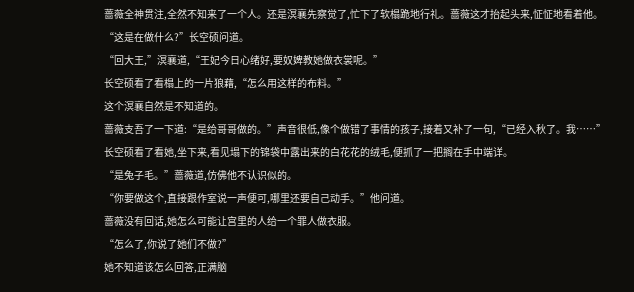蔷薇全神贯注,全然不知来了一个人。还是溟襄先察觉了,忙下了软榻跪地行礼。蔷薇这才抬起头来,怔怔地看着他。
“这是在做什么?”长空硕问道。
“回大王,”溟襄道,“王妃今日心绪好,要奴婢教她做衣裳呢。”
长空硕看了看榻上的一片狼藉,“怎么用这样的布料。”
这个溟襄自然是不知道的。
蔷薇支吾了一下道:“是给哥哥做的。”声音很低,像个做错了事情的孩子,接着又补了一句,“已经入秋了。我……”
长空硕看了看她,坐下来,看见塌下的锦袋中露出来的白花花的绒毛,便抓了一把搁在手中端详。
“是兔子毛。”蔷薇道,仿佛他不认识似的。
“你要做这个,直接跟作室说一声便可,哪里还要自己动手。”他问道。
蔷薇没有回话,她怎么可能让宫里的人给一个罪人做衣服。
“怎么了,你说了她们不做?”
她不知道该怎么回答,正满脑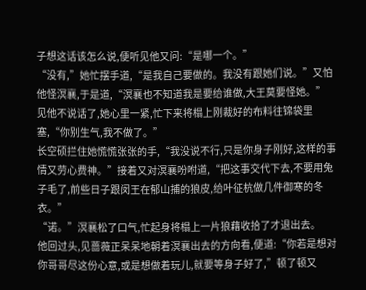子想这话该怎么说,便听见他又问:“是哪一个。”
“没有,”她忙摆手道,“是我自己要做的。我没有跟她们说。”又怕他怪溟襄,于是道,“溟襄也不知道我是要给谁做,大王莫要怪她。”
见他不说话了,她心里一紧,忙下来将榻上刚裁好的布料往锦袋里塞,“你别生气,我不做了。”
长空硕拦住她慌慌张张的手,“我没说不行,只是你身子刚好,这样的事情又劳心费神。”接着又对溟襄吩咐道,“把这事交代下去,不要用兔子毛了,前些日子跟闵王在郁山捕的狼皮,给叶征杭做几件御寒的冬衣。”
“诺。”溟襄松了口气,忙起身将榻上一片狼藉收拾了才退出去。
他回过头,见蔷薇正呆呆地朝着溟襄出去的方向看,便道:“你若是想对你哥哥尽这份心意,或是想做着玩儿,就要等身子好了,”顿了顿又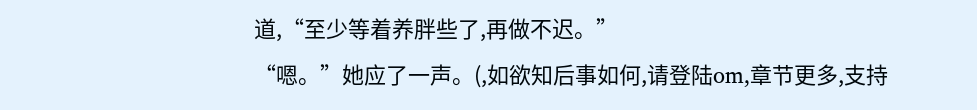道,“至少等着养胖些了,再做不迟。”
“嗯。”她应了一声。(,如欲知后事如何,请登陆om,章节更多,支持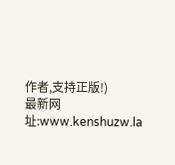作者,支持正版!)
最新网址:www.kenshuzw.la